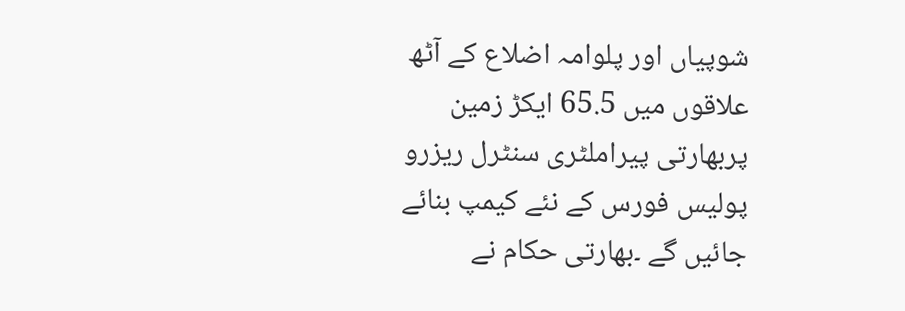شوپیاں اور پلوامہ اضلاع کے آٹھ علاقوں میں 65.5 ایکڑ زمین پربھارتی پیراملٹری سنٹرل ریزرو پولیس فورس کے نئے کیمپ بنائے جائیں گے ۔بھارتی حکام نے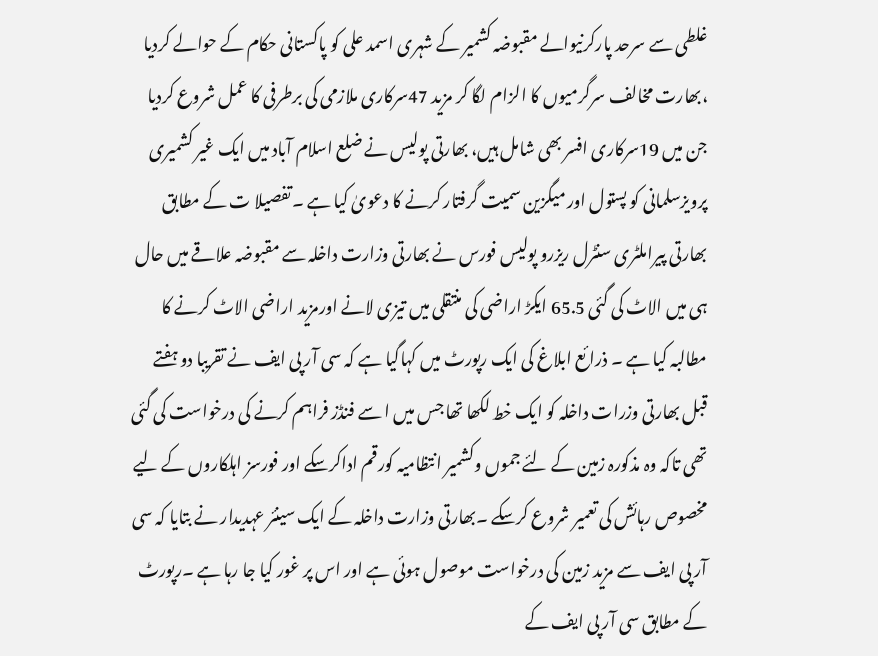غلطی سے سرحد پارکرنیوالے مقبوضہ کشمیر کے شہری اسمد علی کو پاکستانی حکام کے حوالے کردیا ،بھارت مخالف سرگرمیوں کا الزام لگا کر مزید 47سرکاری ملازمی کی برطرفی کا عمل شروع کردیا جن میں 19سرکاری افسر بھی شامل ہیں، بھارتی پولیس نے ضلع اسلام آباد میں ایک غیر کشمیری پرویزسلمانی کو پستول اور میگزین سمیت گرفتار کرنے کا دعویٰ کیا ہے ۔تفصیلا ت کے مطابق بھارتی پیراملٹری سنٹرل ریزرو پولیس فورس نے بھارتی وزارت داخلہ سے مقبوضہ علاقے میں حال ہی میں الاٹ کی گئی 65.5 ایکڑ اراضی کی منتقلی میں تیزی لانے اورمزید اراضی الاٹ کرنے کا مطالبہ کیا ہے ۔ ذرائع ابلاغ کی ایک رپورٹ میں کہاگیا ہے کہ سی آر پی ایف نے تقریبا دو ہفتے قبل بھارتی وزرات داخلہ کو ایک خط لکھا تھا جس میں ا سے فنڈز فراہم کرنے کی درخواست کی گئی تھی تاکہ وہ مذکورہ زمین کے لئے جموں وکشمیر انتظامیہ کورقم اداکرسکے اور فورسز اہلکاروں کے لیے مخصوص رہائش کی تعمیر شروع کرسکے ۔بھارتی وزارت داخلہ کے ایک سینئر عہدیدار نے بتایا کہ سی آر پی ایف سے مزید زمین کی درخواست موصول ہوئی ہے اور اس پر غور کیا جا رہا ہے ۔رپورٹ کے مطابق سی آر پی ایف کے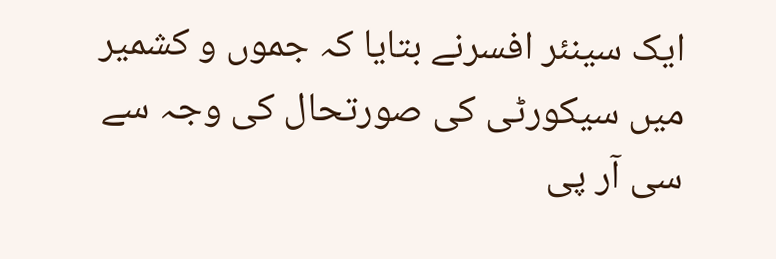ایک سینئر افسرنے بتایا کہ جموں و کشمیر میں سیکورٹی کی صورتحال کی وجہ سے سی آر پی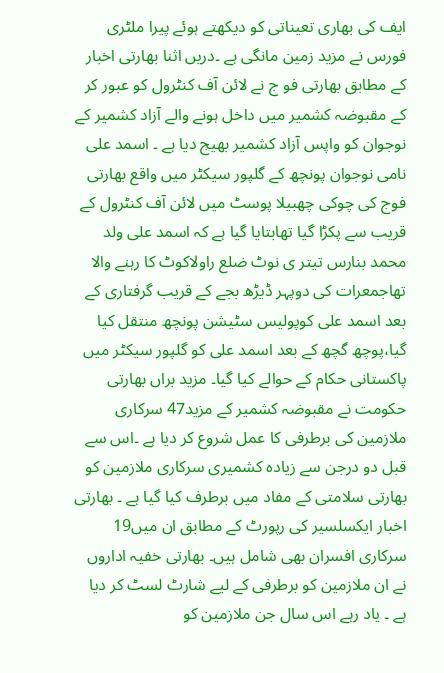ایف کی بھاری تعیناتی کو دیکھتے ہوئے پیرا ملٹری فورس نے مزید زمین مانگی ہے ۔دریں اثنا بھارتی اخبار کے مطابق بھارتی فو ج نے لائن آف کنٹرول کو عبور کر کے مقبوضہ کشمیر میں داخل ہونے والے آزاد کشمیر کے نوجوان کو واپس آزاد کشمیر بھیج دیا ہے ۔ اسمد علی نامی نوجوان پونچھ کے گلپور سیکٹر میں واقع بھارتی فوج کی چوکی چھبیلا پوسٹ میں لائن آف کنٹرول کے قریب سے پکڑا گیا تھابتایا گیا ہے کہ اسمد علی ولد محمد بنارس تیتر ی نوٹ ضلع راولاکوٹ کا رہنے والا تھاجمعرات کی دوپہر ڈیڑھ بجے کے قریب گرفتاری کے بعد اسمد علی کوپولیس سٹیشن پونچھ منتقل کیا گیا،پوچھ گچھ کے بعد اسمد علی کو گلپور سیکٹر میں پاکستانی حکام کے حوالے کیا گیا۔ مزید براں بھارتی حکومت نے مقبوضہ کشمیر کے مزید47 سرکاری ملازمین کی برطرفی کا عمل شروع کر دیا ہے ۔اس سے قبل دو درجن سے زیادہ کشمیری سرکاری ملازمین کو بھارتی سلامتی کے مفاد میں برطرف کیا گیا ہے ۔ بھارتی اخبار ایکسلسیر کی رپورٹ کے مطابق ان میں19 سرکاری افسران بھی شامل ہیں۔ بھارتی خفیہ اداروں نے ان ملازمین کو برطرفی کے لیے شارٹ لسٹ کر دیا ہے ۔ یاد رہے اس سال جن ملازمین کو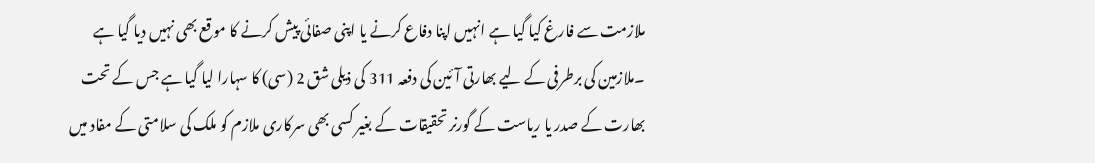ملازمت سے فارغ کیا گیا ہے انہیں اپنا دفاع کرنے یا اپنی صفائی پیش کرنے کا موقع بھی نہیں دیا گیا ہے ۔ملازمین کی برطرفی کے لیے بھارتی آئین کی دفعہ 311 کی ذیلی شق 2 (سی) کا سہارا لیا گیا ہے جس کے تحت بھارت کے صدر یا ریاست کے گورنر تحقیقات کے بغیر کسی بھی سرکاری ملازم کو ملک کی سلامتی کے مفاد میں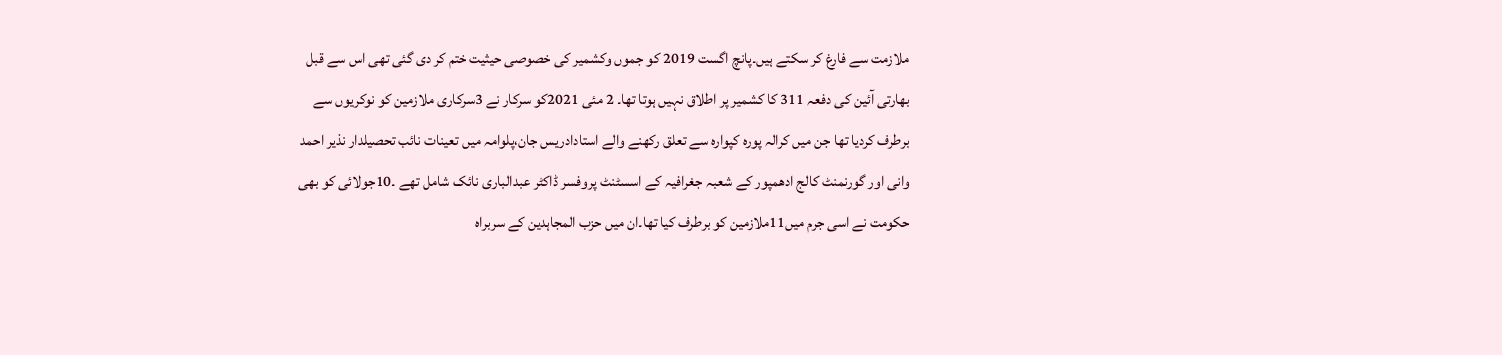ملازمت سے فارغ کر سکتے ہیں۔پانچ اگست 2019 کو جموں وکشمیر کی خصوصی حیثیت ختم کر دی گئی تھی اس سے قبل بھارتی آئین کی دفعہ 311 کا کشمیر پر اطلاق نہیں ہوتا تھا۔ 2 مئی 2021کو سرکار نے 3سرکاری ملازمین کو نوکریوں سے برطرف کردیا تھا جن میں کرالہ پورہ کپوارہ سے تعلق رکھنے والے استادادریس جان،پلوامہ میں تعینات نائب تحصیلدار نذیر احمد وانی اور گورنمنٹ کالج ادھمپور کے شعبہ جغرافیہ کے اسسٹنٹ پروفسر ڈاکٹر عبدالباری نائک شامل تھے ۔10جولائی کو بھی حکومت نے اسی جرم میں11ملازمین کو برطرف کیا تھا۔ان میں حزب المجاہدین کے سربراہ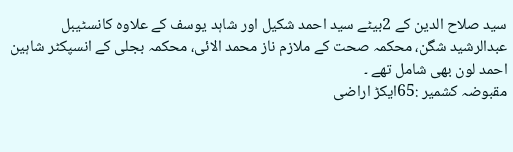سید صلاح الدین کے 2بیٹے سید احمد شکیل اور شاہد یوسف کے علاوہ کانسٹیبل عبدالرشید شگن، محکمہ صحت کے ملازم ناز محمد الائی، محکمہ بجلی کے انسپکٹر شاہین احمد لون بھی شامل تھے ۔
مقبوضہ کشمیر :65ایکڑ اراضی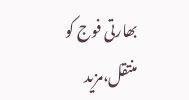بھارتی فوج کو منتقل،مزید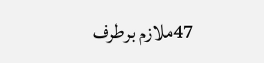47ملازم برطرف